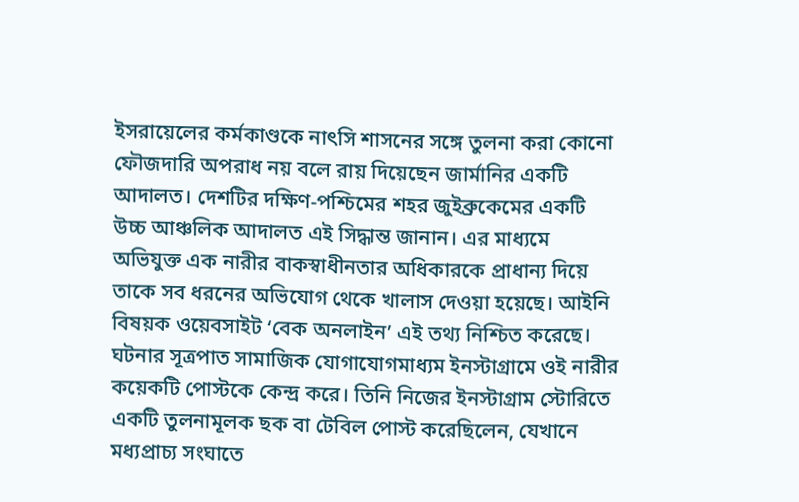ইসরায়েলের কর্মকাণ্ডকে নাৎসি শাসনের সঙ্গে তুলনা করা কোনো ফৌজদারি অপরাধ নয় বলে রায় দিয়েছেন জার্মানির একটি আদালত। দেশটির দক্ষিণ-পশ্চিমের শহর জুইব্রুকেমের একটি উচ্চ আঞ্চলিক আদালত এই সিদ্ধান্ত জানান। এর মাধ্যমে অভিযুক্ত এক নারীর বাকস্বাধীনতার অধিকারকে প্রাধান্য দিয়ে তাকে সব ধরনের অভিযোগ থেকে খালাস দেওয়া হয়েছে। আইনি বিষয়ক ওয়েবসাইট ‘বেক অনলাইন’ এই তথ্য নিশ্চিত করেছে।
ঘটনার সূত্রপাত সামাজিক যোগাযোগমাধ্যম ইনস্টাগ্রামে ওই নারীর কয়েকটি পোস্টকে কেন্দ্র করে। তিনি নিজের ইনস্টাগ্রাম স্টোরিতে একটি তুলনামূলক ছক বা টেবিল পোস্ট করেছিলেন, যেখানে মধ্যপ্রাচ্য সংঘাতে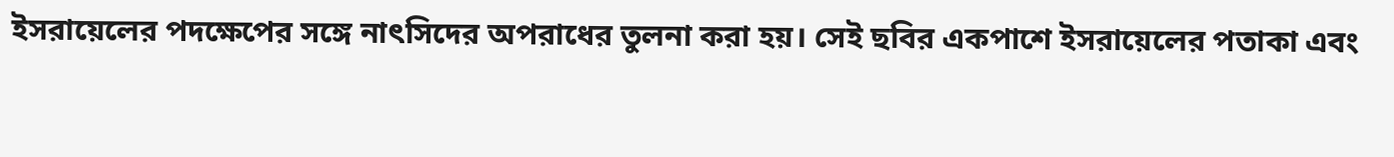ইসরায়েলের পদক্ষেপের সঙ্গে নাৎসিদের অপরাধের তুলনা করা হয়। সেই ছবির একপাশে ইসরায়েলের পতাকা এবং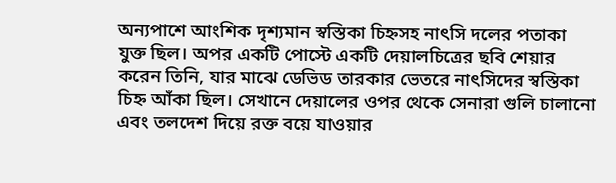অন্যপাশে আংশিক দৃশ্যমান স্বস্তিকা চিহ্নসহ নাৎসি দলের পতাকা যুক্ত ছিল। অপর একটি পোস্টে একটি দেয়ালচিত্রের ছবি শেয়ার করেন তিনি, যার মাঝে ডেভিড তারকার ভেতরে নাৎসিদের স্বস্তিকা চিহ্ন আঁকা ছিল। সেখানে দেয়ালের ওপর থেকে সেনারা গুলি চালানো এবং তলদেশ দিয়ে রক্ত বয়ে যাওয়ার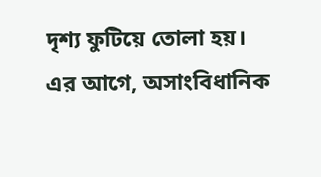দৃশ্য ফুটিয়ে তোলা হয়।
এর আগে, অসাংবিধানিক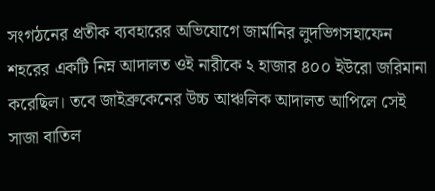সংগঠনের প্রতীক ব্যবহারের অভিযোগে জার্মানির লুদভিগসহাফেন শহরের একটি নিম্ন আদালত ওই নারীকে ২ হাজার ৪০০ ইউরো জরিমানা করেছিল। তবে জাইব্রুকেনের উচ্চ আঞ্চলিক আদালত আপিলে সেই সাজা বাতিল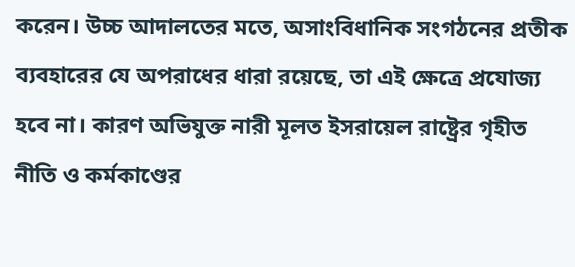করেন। উচ্চ আদালতের মতে, অসাংবিধানিক সংগঠনের প্রতীক ব্যবহারের যে অপরাধের ধারা রয়েছে, তা এই ক্ষেত্রে প্রযোজ্য হবে না। কারণ অভিযুক্ত নারী মূলত ইসরায়েল রাষ্ট্রের গৃহীত নীতি ও কর্মকাণ্ডের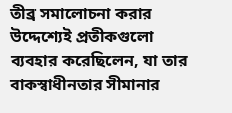তীব্র সমালোচনা করার উদ্দেশ্যেই প্রতীকগুলো ব্যবহার করেছিলেন, যা তার বাকস্বাধীনতার সীমানার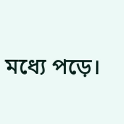মধ্যে পড়ে।